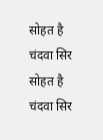सोहत है चंदवा सिर
सोहत है चंदवा सिर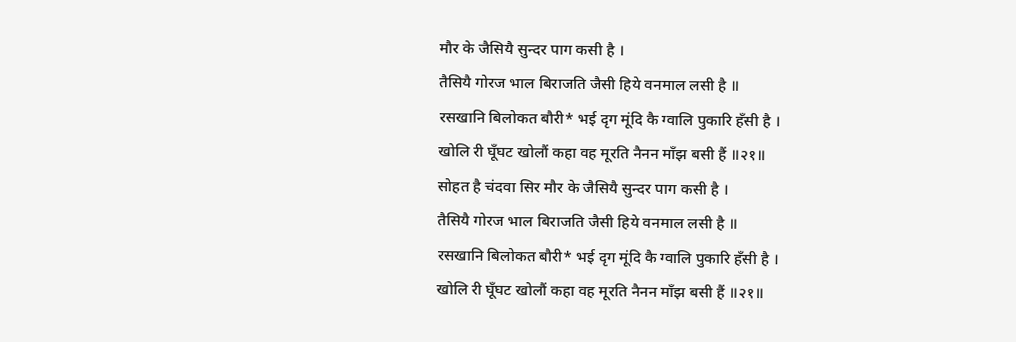मौर के जैसियै सुन्दर पाग कसी है ।
तैसियै गोरज भाल बिराजति जैसी हिये वनमाल लसी है ॥
रसखानि बिलोकत बौरी* भई दृग मूंदि कै ग्वालि पुकारि हँसी है ।
खोलि री घूँघट खोलौं कहा वह मूरति नैनन माँझ बसी हैं ॥२१॥
सोहत है चंदवा सिर मौर के जैसियै सुन्दर पाग कसी है ।
तैसियै गोरज भाल बिराजति जैसी हिये वनमाल लसी है ॥
रसखानि बिलोकत बौरी* भई दृग मूंदि कै ग्वालि पुकारि हँसी है ।
खोलि री घूँघट खोलौं कहा वह मूरति नैनन माँझ बसी हैं ॥२१॥